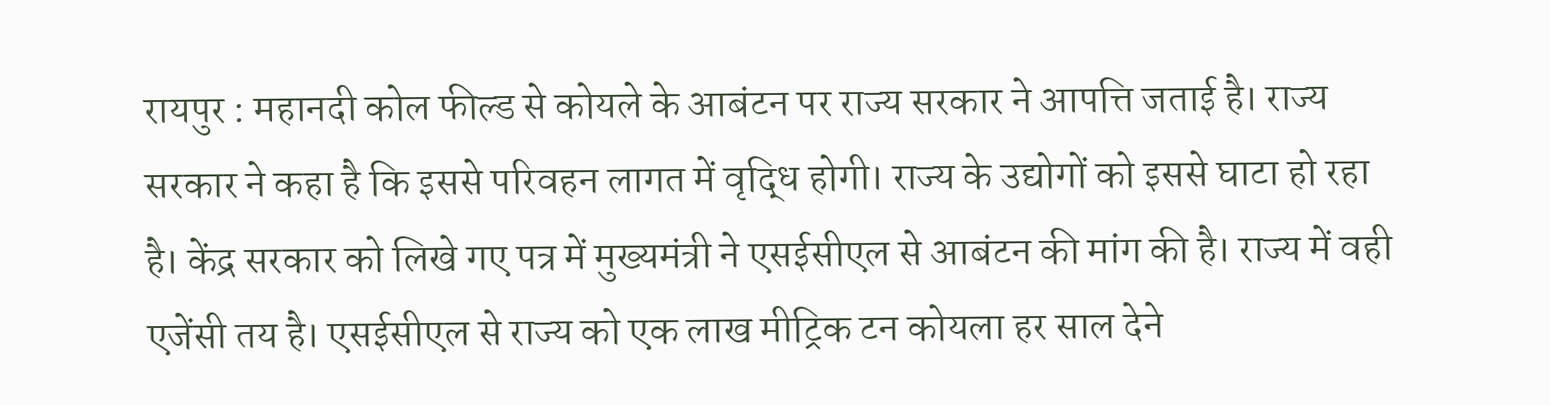रायपुर : महानदी कोल फील्ड से कोयले के आबंटन पर राज्य सरकार ने आपत्ति जताई है। राज्य सरकार ने कहा है कि इससे परिवहन लागत में वृद्धि होगी। राज्य के उद्योगों को इससे घाटा हो रहा है। केंद्र सरकार को लिखे गए पत्र में मुख्यमंत्री ने एसईसीएल से आबंटन की मांग की है। राज्य में वही एजेंसी तय है। एसईसीएल से राज्य को एक लाख मीट्रिक टन कोयला हर साल देने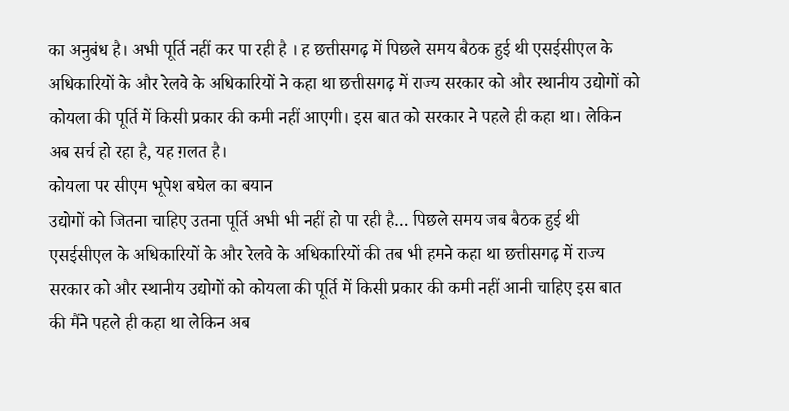का अनुबंध है। अभी पूर्ति नहीं कर पा रही है । ह छत्तीसगढ़ में पिछले समय बैठक हुई थी एसईसीएल के अधिकारियों के और रेलवे के अधिकारियों ने कहा था छत्तीसगढ़ में राज्य सरकार को और स्थानीय उद्योगों को कोयला की पूर्ति में किसी प्रकार की कमी नहीं आएगी। इस बात को सरकार ने पहले ही कहा था। लेकिन अब सर्च हो रहा है, यह ग़लत है।
कोयला पर सीएम भूपेश बघेल का बयान
उद्योगों को जितना चाहिए उतना पूर्ति अभी भी नहीं हो पा रही है… पिछले समय जब बैठक हुई थी एसईसीएल के अधिकारियों के और रेलवे के अधिकारियों की तब भी हमने कहा था छत्तीसगढ़ में राज्य सरकार को और स्थानीय उद्योगों को कोयला की पूर्ति में किसी प्रकार की कमी नहीं आनी चाहिए इस बात की मैंने पहले ही कहा था लेकिन अब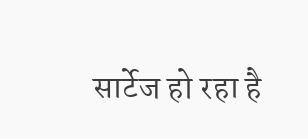सार्टेज हो रहा है